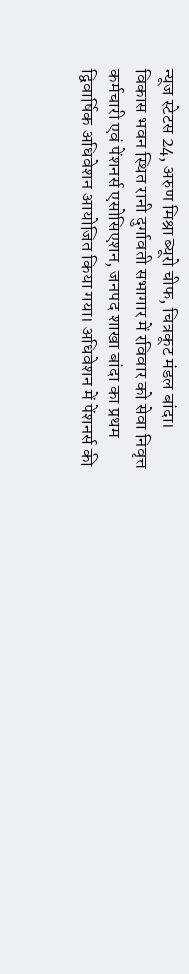न्यूज स्टेटस 24, अरुण मिश्रा ब्यूरो चीफ, चित्रकूट मंडल बांदा। विकास भवन स्थित रानी दुर्गावती सभागार में रविवार को सेवा निवृत्त कर्मचारी एवं पेंशनर्स एसोसिएशन, जनपद शाखा बांदा का प्रथम द्विवार्षिक अधिवेशन आयोजित किया गया। अधिवेशन में पेंशनर्स की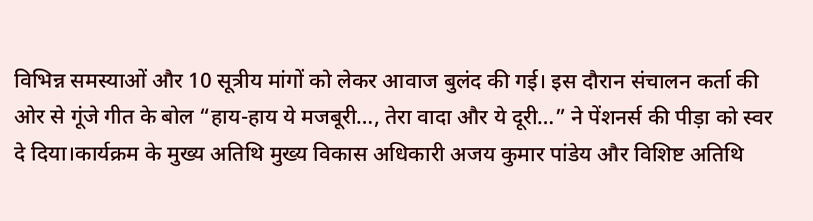विभिन्न समस्याओं और 10 सूत्रीय मांगों को लेकर आवाज बुलंद की गई। इस दौरान संचालन कर्ता की ओर से गूंजे गीत के बोल “हाय-हाय ये मजबूरी…, तेरा वादा और ये दूरी…” ने पेंशनर्स की पीड़ा को स्वर दे दिया।कार्यक्रम के मुख्य अतिथि मुख्य विकास अधिकारी अजय कुमार पांडेय और विशिष्ट अतिथि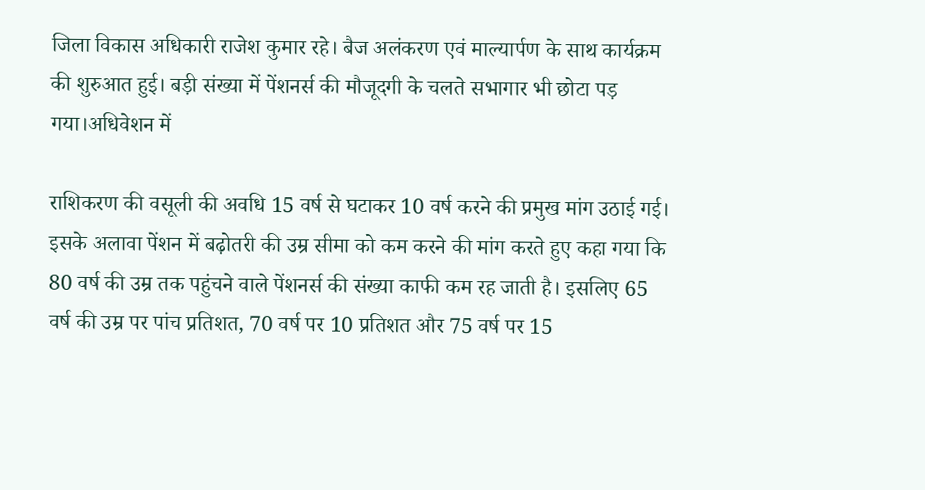जिला विकास अधिकारी राजेश कुमार रहे। बैज अलंकरण एवं माल्यार्पण के साथ कार्यक्रम की शुरुआत हुई। बड़ी संख्या में पेंशनर्स की मौजूदगी के चलते सभागार भी छोटा पड़ गया।अधिवेशन में

राशिकरण की वसूली की अवधि 15 वर्ष से घटाकर 10 वर्ष करने की प्रमुख मांग उठाई गई। इसके अलावा पेंशन में बढ़ोतरी की उम्र सीमा को कम करने की मांग करते हुए कहा गया कि 80 वर्ष की उम्र तक पहुंचने वाले पेंशनर्स की संख्या काफी कम रह जाती है। इसलिए 65 वर्ष की उम्र पर पांच प्रतिशत, 70 वर्ष पर 10 प्रतिशत और 75 वर्ष पर 15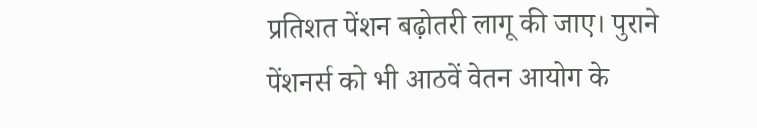प्रतिशत पेंशन बढ़ोतरी लागू की जाए। पुराने पेंशनर्स को भी आठवें वेतन आयोग के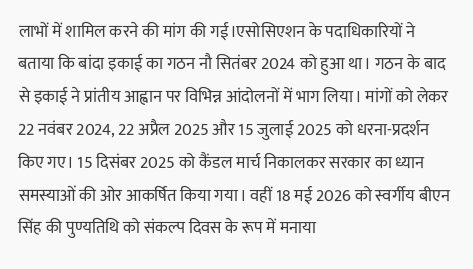लाभों में शामिल करने की मांग की गई।एसोसिएशन के पदाधिकारियों ने बताया कि बांदा इकाई का गठन नौ सितंबर 2024 को हुआ था। गठन के बाद से इकाई ने प्रांतीय आह्वान पर विभिन्न आंदोलनों में भाग लिया। मांगों को लेकर 22 नवंबर 2024, 22 अप्रैल 2025 और 15 जुलाई 2025 को धरना-प्रदर्शन किए गए। 15 दिसंबर 2025 को कैंडल मार्च निकालकर सरकार का ध्यान समस्याओं की ओर आकर्षित किया गया। वहीं 18 मई 2026 को स्वर्गीय बीएन सिंह की पुण्यतिथि को संकल्प दिवस के रूप में मनाया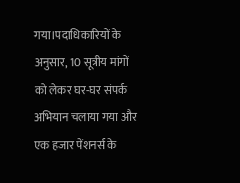गया।पदाधिकारियों के अनुसार, 10 सूत्रीय मांगों को लेकर घर-घर संपर्क अभियान चलाया गया और एक हजार पेंशनर्स के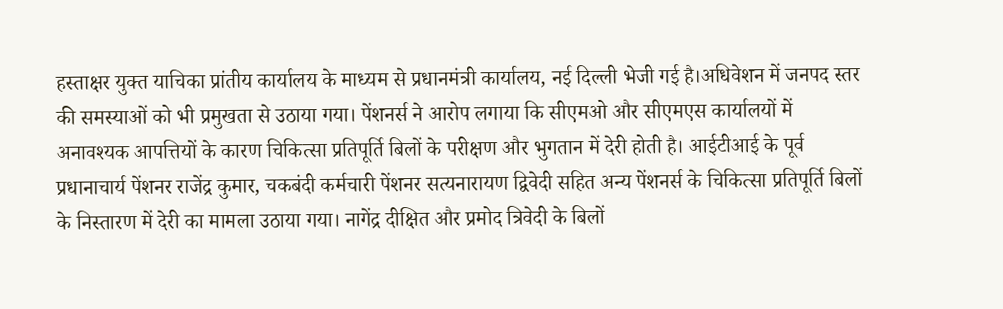हस्ताक्षर युक्त याचिका प्रांतीय कार्यालय के माध्यम से प्रधानमंत्री कार्यालय, नई दिल्ली भेजी गई है।अधिवेशन में जनपद स्तर की समस्याओं को भी प्रमुखता से उठाया गया। पेंशनर्स ने आरोप लगाया कि सीएमओ और सीएमएस कार्यालयों में अनावश्यक आपत्तियों के कारण चिकित्सा प्रतिपूर्ति बिलों के परीक्षण और भुगतान में देरी होती है। आईटीआई के पूर्व प्रधानाचार्य पेंशनर राजेंद्र कुमार, चकबंदी कर्मचारी पेंशनर सत्यनारायण द्विवेदी सहित अन्य पेंशनर्स के चिकित्सा प्रतिपूर्ति बिलों के निस्तारण में देरी का मामला उठाया गया। नागेंद्र दीक्षित और प्रमोद त्रिवेदी के बिलों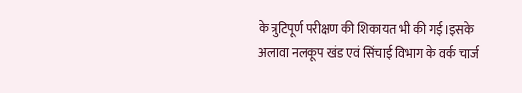के त्रुटिपूर्ण परीक्षण की शिकायत भी की गई।इसके अलावा नलकूप खंड एवं सिंचाई विभाग के वर्क चार्ज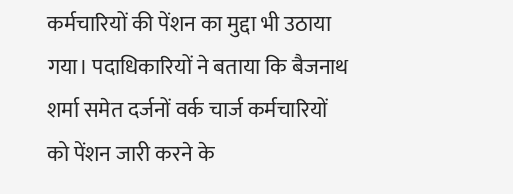कर्मचारियों की पेंशन का मुद्दा भी उठाया गया। पदाधिकारियों ने बताया कि बैजनाथ शर्मा समेत दर्जनों वर्क चार्ज कर्मचारियों को पेंशन जारी करने के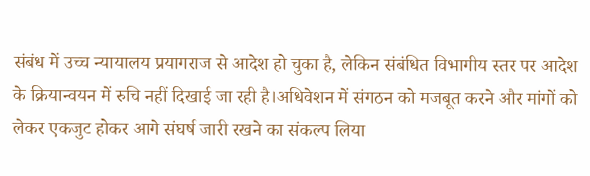संबंध में उच्च न्यायालय प्रयागराज से आदेश हो चुका है, लेकिन संबंधित विभागीय स्तर पर आदेश के क्रियान्वयन में रुचि नहीं दिखाई जा रही है।अधिवेशन में संगठन को मजबूत करने और मांगों को लेकर एकजुट होकर आगे संघर्ष जारी रखने का संकल्प लिया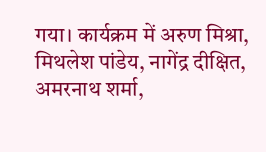गया। कार्यक्रम में अरुण मिश्रा, मिथलेश पांडेय, नागेंद्र दीक्षित, अमरनाथ शर्मा,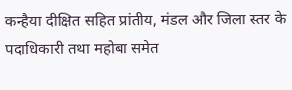कन्हैया दीक्षित सहित प्रांतीय, मंडल और जिला स्तर के पदाधिकारी तथा महोबा समेत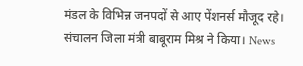मंडल के विभिन्न जनपदों से आए पेंशनर्स मौजूद रहे। संचालन जिला मंत्री बाबूराम मिश्र ने किया। News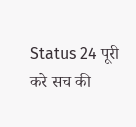Status 24 पूरी करे सच की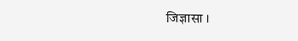जिज्ञासा ।